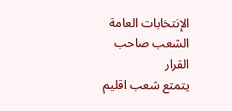الإنتخابات العامة
الشعب صاحب القرار
يتمتع شعب اقليم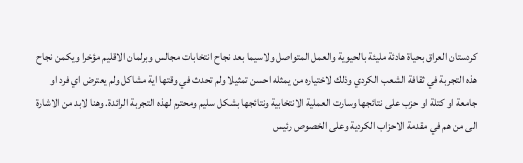كردستان العراق بحياة هادئة مليئة بالحيوية والعمل المتواصل ولاسيما بعد نجاح انتخابات مجالس وبرلمان الاقليم مؤخرا ويكمن نجاح هذه التجربة في ثقافة الشعب الكردي وذلك لاختياره من يمثله احسن تمثيلا ولم تحدث في وقتها اية مشاكل ولم يعترض اي فرد او جامعة او كتلة او حزب على نتائجها وسارت العملية الانتخابية ونتائجها بشكل سليم ومحترم لهذه التجربة الرائدة. وهنا لابد من الاشارة الى من هم في مقدمة الاحزاب الكردية وعلى الخصوص رئيس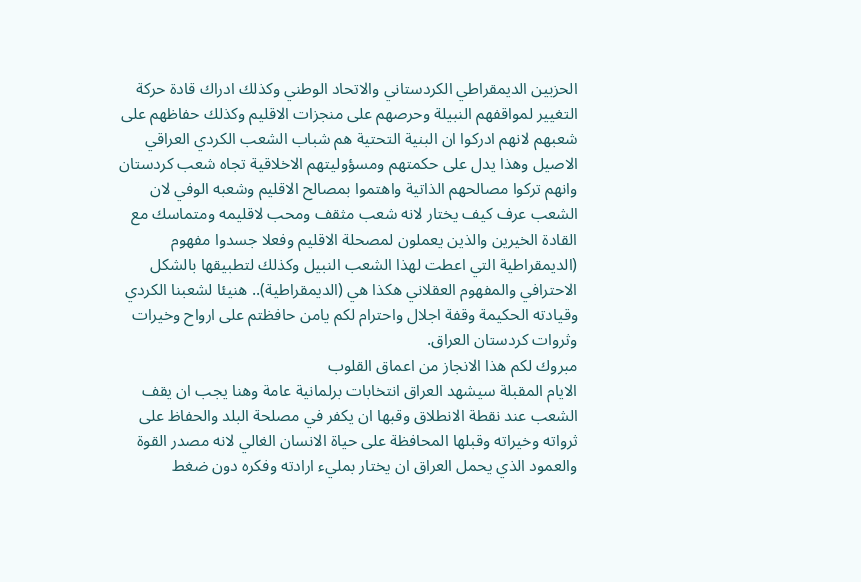الحزبين الديمقراطي الكردستاني والاتحاد الوطني وكذلك ادراك قادة حركة التغيير لمواقفهم النبيلة وحرصهم على منجزات الاقليم وكذلك حفاظهم على شعبهم لانهم ادركوا ان البنية التحتية هم شباب الشعب الكردي العراقي الاصيل وهذا يدل على حكمتهم ومسؤوليتهم الاخلاقية تجاه شعب كردستان وانهم تركوا مصالحهم الذاتية واهتموا بمصالح الاقليم وشعبه الوفي لان الشعب عرف كيف يختار لانه شعب مثقف ومحب لاقليمه ومتماسك مع القادة الخيرين والذين يعملون لمصحلة الاقليم وفعلا جسدوا مفهوم (الديمقراطية التي اعطت لهذا الشعب النبيل وكذلك لتطبيقها بالشكل الاحترافي والمفهوم العقلاني هكذا هي (الديمقراطية).. هنيئا لشعبنا الكردي وقيادته الحكيمة وقفة اجلال واحترام لكم يامن حافظتم على ارواح وخيرات وثروات كردستان العراق.
مبروك لكم هذا الانجاز من اعماق القلوب
الايام المقبلة سيشهد العراق انتخابات برلمانية عامة وهنا يجب ان يقف الشعب عند نقطة الانطلاق وقبها ان يكفر في مصلحة البلد والحفاظ على ثرواته وخيراته وقبلها المحافظة على حياة الانسان الغالي لانه مصدر القوة والعمود الذي يحمل العراق ان يختار بمليء ارادته وفكره دون ضغط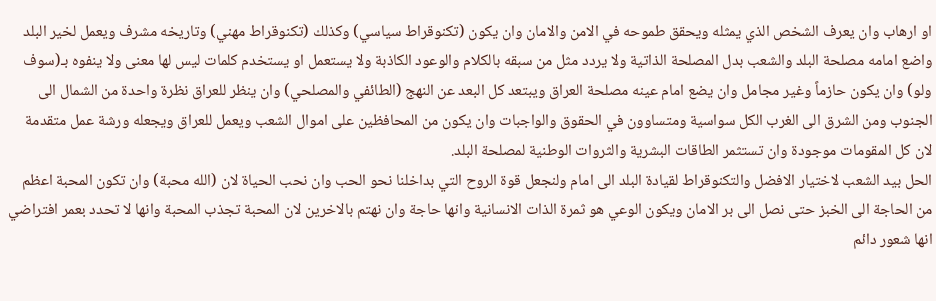او ارهاب وان يعرف الشخص الذي يمثله ويحقق طموحه في الامن والامان وان يكون (تكنوقراط سياسي) وكذلك (تكنوقراط مهني) وتاريخه مشرف ويعمل لخير البلد واضع امامه مصلحة البلد والشعب بدل المصلحة الذاتية ولا يردد مثل من سبقه بالكلام والوعود الكاذبة ولا يستعمل او يستخدم كلمات ليس لها معنى ولا ينفوه بـ(سوف ولو) وان يكون حازماً وغير مجامل وان يضع امام عينه مصلحة العراق ويبتعد كل البعد عن النهج (الطائفي والمصلحي) وان ينظر للعراق نظرة واحدة من الشمال الى الجنوب ومن الشرق الى الغرب الكل سواسية ومتساوون في الحقوق والواجبات وان يكون من المحافظين على اموال الشعب ويعمل للعراق ويجعله ورشة عمل متقدمة لان كل المقومات موجودة وان تستثمر الطاقات البشرية والثروات الوطنية لمصلحة البلد.
الحل بيد الشعب لاختيار الافضل والتكنوقراط لقيادة البلد الى امام ولنجعل قوة الروح التي بداخلنا نحو الحب وان نحب الحياة لان (الله محبة) وان تكون المحبة اعظم من الحاجة الى الخبز حتى نصل الى بر الامان ويكون الوعي هو ثمرة الذات الانسانية وانها حاجة وان نهتم بالاخرين لان المحبة تجذب المحبة وانها لا تحدد بعمر افتراضي انها شعور دائم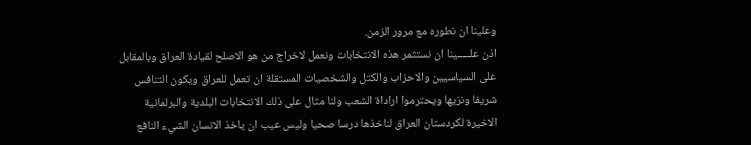وعلينا ان نطوره مع مرور الزمن.
اذن علـــــينا ان نستثمر هذه الانتخابات ونعمل لاخراج من هو الاصلح لقيادة العراق وبالمقابل على السياسيين والاحزاب والكتل والشخصيات المستقلة ان تعمل للعراق ويكون التنافس شريفا ونزيها ويحترموا اراداة الشعب ولنا مثال على ذلك الانتخابات البلدية والبرلمانية الاخيرة لكردستان العراق لناخذها درسا صحيا وليس عيب ان ياخذ الانسان الشيء النافع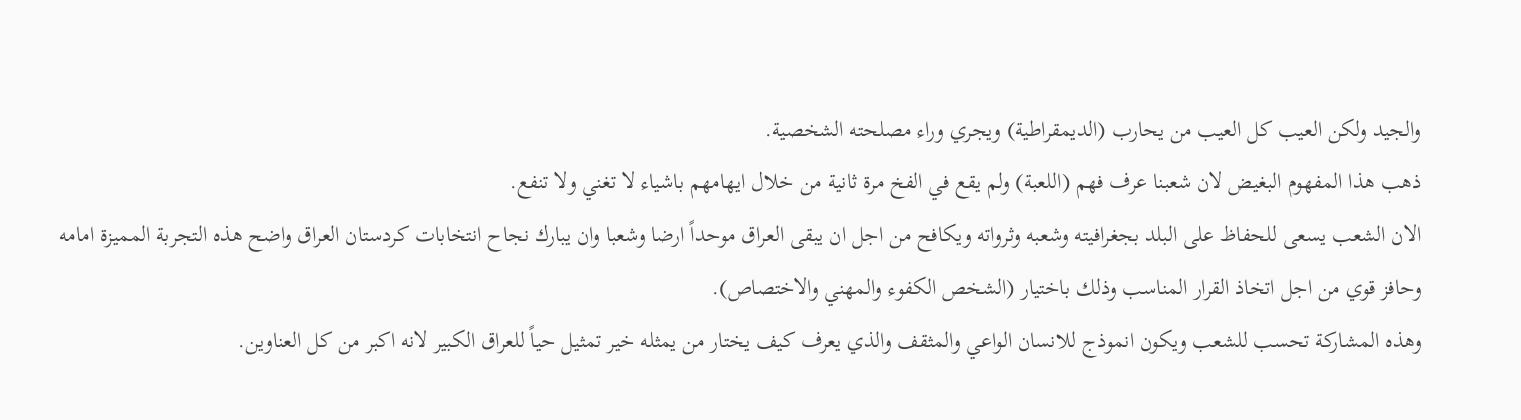والجيد ولكن العيب كل العيب من يحارب (الديمقراطية) ويجري وراء مصلحته الشخصية.
ذهب هذا المفهوم البغيض لان شعبنا عرف فهم (اللعبة) ولم يقع في الفخ مرة ثانية من خلال ايهامهم باشياء لا تغني ولا تنفع.
الان الشعب يسعى للحفاظ على البلد بجغرافيته وشعبه وثرواته ويكافح من اجل ان يبقى العراق موحداً ارضا وشعبا وان يبارك نجاح انتخابات كردستان العراق واضح هذه التجربة المميزة امامه وحافز قوي من اجل اتخاذ القرار المناسب وذلك باختيار (الشخص الكفوء والمهني والاختصاص).
وهذه المشاركة تحسب للشعب ويكون انموذج للانسان الواعي والمثقف والذي يعرف كيف يختار من يمثله خير تمثيل حياً للعراق الكبير لانه اكبر من كل العناوين.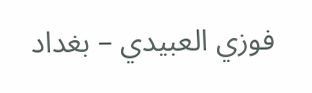فوزي العبيدي – بغداد